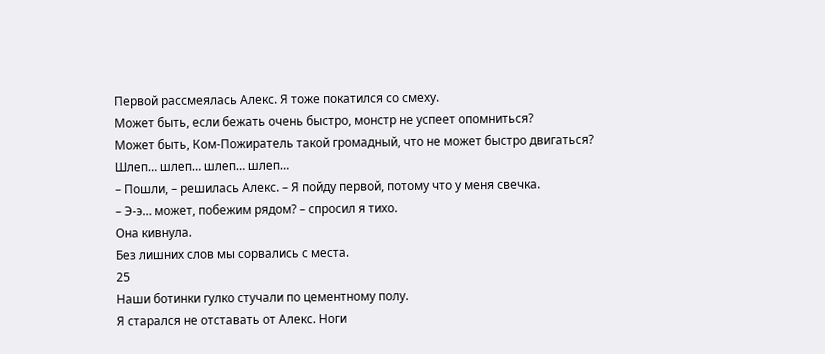Первой рассмеялась Алекс. Я тоже покатился со смеху.
Может быть, если бежать очень быстро, монстр не успеет опомниться?
Может быть, Ком-Пожиратель такой громадный, что не может быстро двигаться?
Шлеп… шлеп… шлеп… шлеп…
– Пошли, – решилась Алекс. – Я пойду первой, потому что у меня свечка.
– Э-э… может, побежим рядом? – спросил я тихо.
Она кивнула.
Без лишних слов мы сорвались с места.
25
Наши ботинки гулко стучали по цементному полу.
Я старался не отставать от Алекс. Ноги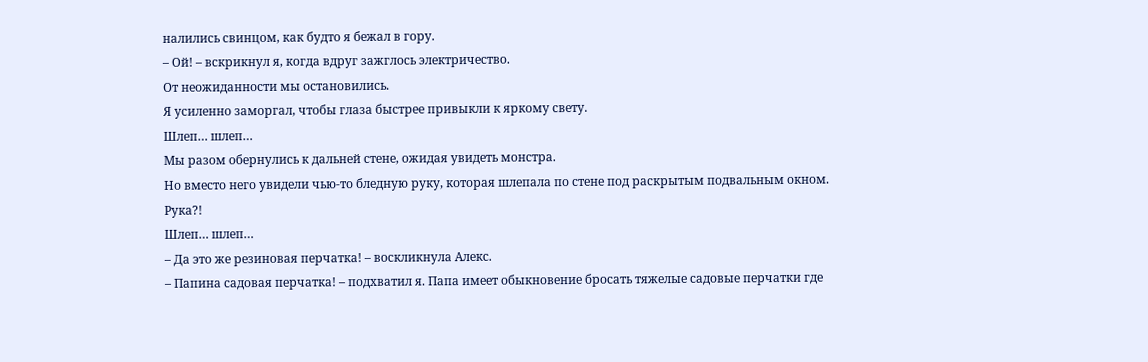налились свинцом, как будто я бежал в гору.
– Ой! – вскрикнул я, когда вдруг зажглось электричество.
От неожиданности мы остановились.
Я усиленно заморгал, чтобы глаза быстрее привыкли к яркому свету.
Шлеп… шлеп…
Мы разом обернулись к дальней стене, ожидая увидеть монстра.
Но вместо него увидели чью-то бледную руку, которая шлепала по стене под раскрытым подвальным окном.
Рука?!
Шлеп… шлеп…
– Да это же резиновая перчатка! – воскликнула Алекс.
– Папина садовая перчатка! – подхватил я. Папа имеет обыкновение бросать тяжелые садовые перчатки где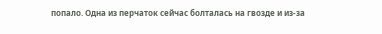попало. Одна из перчаток сейчас болталась на гвозде и из-за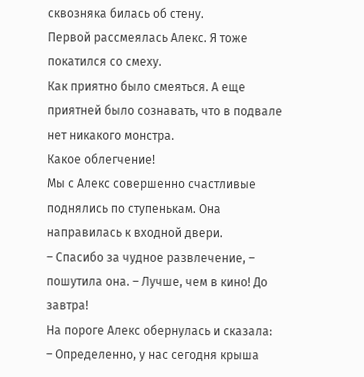сквозняка билась об стену.
Первой рассмеялась Алекс. Я тоже покатился со смеху.
Как приятно было смеяться. А еще приятней было сознавать, что в подвале нет никакого монстра.
Какое облегчение!
Мы с Алекс совершенно счастливые поднялись по ступенькам. Она направилась к входной двери.
– Спасибо за чудное развлечение, – пошутила она. – Лучше, чем в кино! До завтра!
На пороге Алекс обернулась и сказала:
– Определенно, у нас сегодня крыша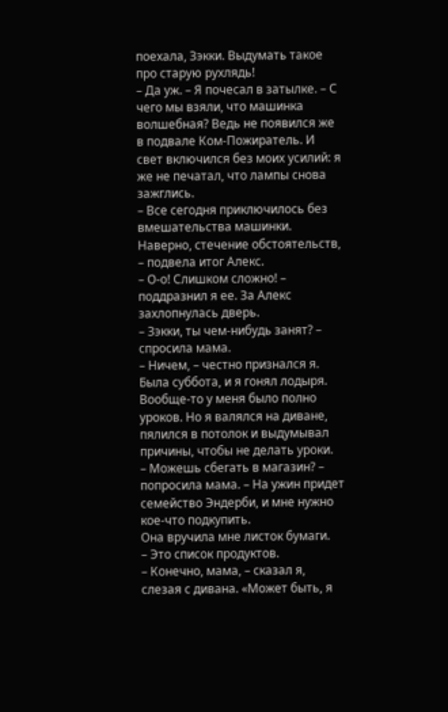поехала, Зэкки. Выдумать такое про старую рухлядь!
– Да уж. – Я почесал в затылке. – С чего мы взяли, что машинка волшебная? Ведь не появился же в подвале Ком-Пожиратель. И свет включился без моих усилий: я же не печатал, что лампы снова зажглись.
– Все сегодня приключилось без вмешательства машинки. Наверно, стечение обстоятельств, – подвела итог Алекс.
– О-о! Слишком сложно! – поддразнил я ее. За Алекс захлопнулась дверь.
– Зэкки, ты чем-нибудь занят? – спросила мама.
– Ничем, – честно признался я.
Была суббота, и я гонял лодыря. Вообще-то у меня было полно уроков. Но я валялся на диване, пялился в потолок и выдумывал причины, чтобы не делать уроки.
– Можешь сбегать в магазин? – попросила мама. – На ужин придет семейство Эндерби, и мне нужно кое-что подкупить.
Она вручила мне листок бумаги.
– Это список продуктов.
– Конечно, мама, – сказал я, слезая с дивана. «Может быть, я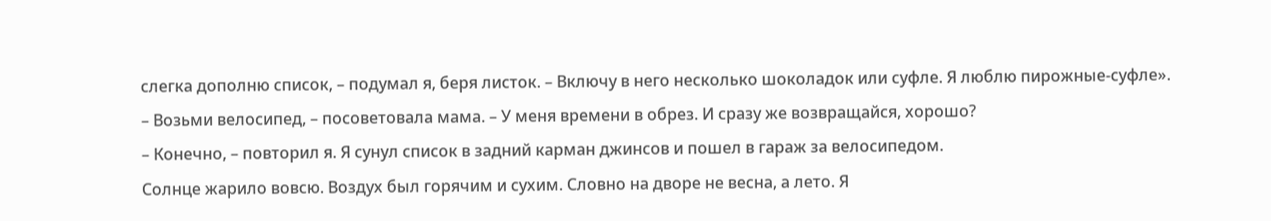слегка дополню список, – подумал я, беря листок. – Включу в него несколько шоколадок или суфле. Я люблю пирожные-суфле».
– Возьми велосипед, – посоветовала мама. – У меня времени в обрез. И сразу же возвращайся, хорошо?
– Конечно, – повторил я. Я сунул список в задний карман джинсов и пошел в гараж за велосипедом.
Солнце жарило вовсю. Воздух был горячим и сухим. Словно на дворе не весна, а лето. Я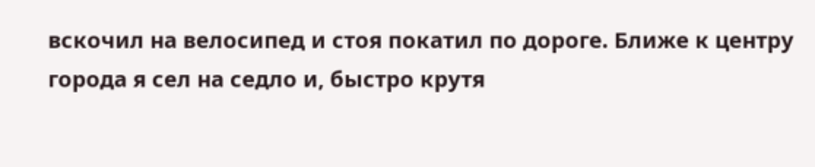вскочил на велосипед и стоя покатил по дороге. Ближе к центру города я сел на седло и, быстро крутя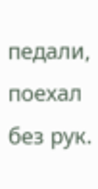педали, поехал без рук.